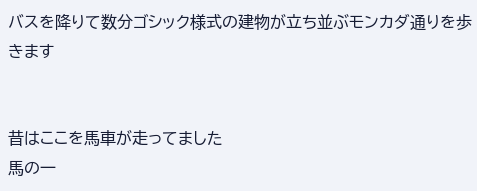バスを降りて数分ゴシック様式の建物が立ち並ぶモンカダ通りを歩きます


昔はここを馬車が走ってました
馬の一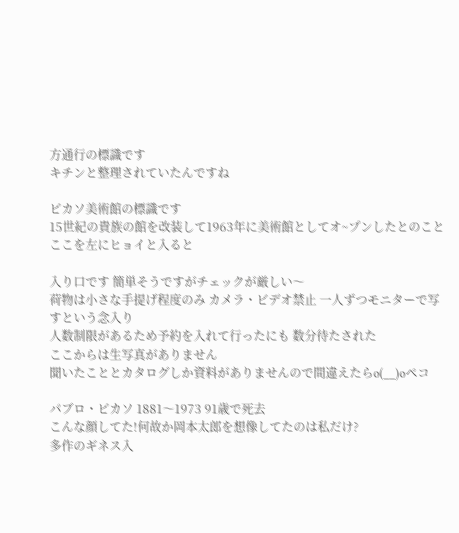方通行の標識です
キチンと整理されていたんですね

ピカソ美術館の標識です
15世紀の貴族の館を改装して1963年に美術館としてオ~プンしたとのこと
ここを左にヒョイと入ると

入り口です 簡単そうですがチェックが厳しい〜
荷物は小さな手提げ程度のみ カメラ・ビデオ禁止 一人ずつモニターで写すという念入り
人数制限があるため予約を入れて行ったにも 数分待たされた
ここからは生写真がありません
聞いたこととカタログしか資料がありませんので間違えたらo(__)oペコ

パブロ・ピカソ 1881〜1973 91歳で死去
こんな顔してた!何故か岡本太郎を想像してたのは私だけ?
多作のギネス入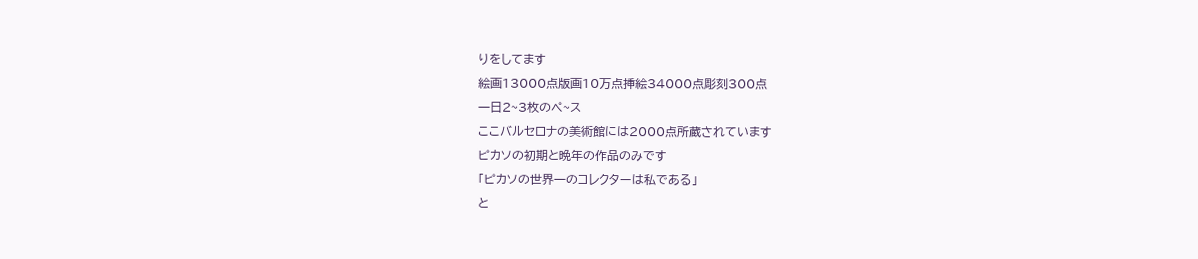りをしてます
絵画13000点版画10万点挿絵34000点彫刻300点
一日2~3枚のペ~ス
ここバルセロナの美術館には2000点所蔵されています
ピカソの初期と晩年の作品のみです
「ピカソの世界一のコレクターは私である」
と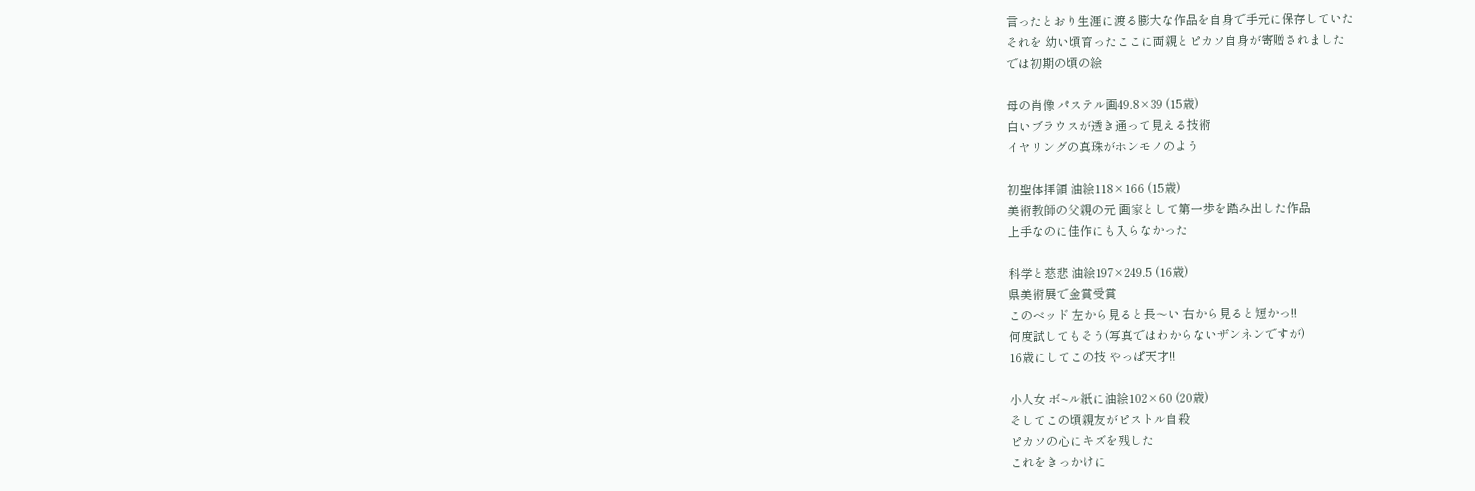言ったとおり生涯に渡る膨大な作品を自身で手元に保存していた
それを 幼い頃育ったここに両親とピカソ自身が寄贈されました
では初期の頃の絵

母の肖像 パステル画49.8×39 (15歳)
白いブラウスが透き通って見える技術
イヤリングの真珠がホンモノのよう

初聖体拝領 油絵118×166 (15歳)
美術教師の父親の元 画家として第一歩を踏み出した作品
上手なのに佳作にも入らなかった

科学と慈悲 油絵197×249.5 (16歳)
県美術展で金賞受賞
このベッド 左から見ると長〜い 右から見ると短かっ!!
何度試してもそう(写真ではわからないザンネンですが)
16歳にしてこの技 やっぱ天才!!

小人女 ボ~ル紙に油絵102×60 (20歳)
そしてこの頃親友がピストル自殺
ピカソの心にキズを残した
これをきっかけに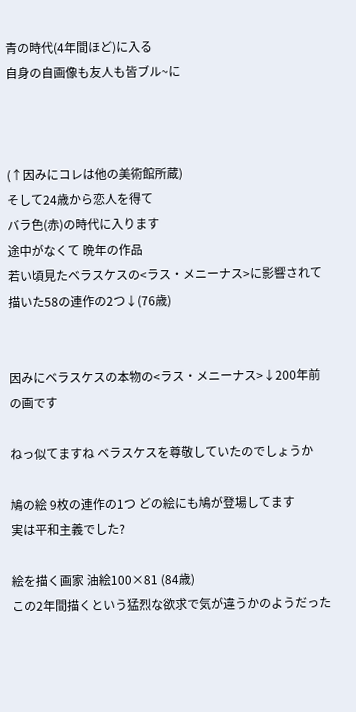青の時代(4年間ほど)に入る
自身の自画像も友人も皆ブル~に



(↑因みにコレは他の美術館所蔵)
そして24歳から恋人を得て
バラ色(赤)の時代に入ります
途中がなくて 晩年の作品
若い頃見たベラスケスの<ラス・メニーナス>に影響されて描いた58の連作の2つ↓(76歳)


因みにベラスケスの本物の<ラス・メニーナス>↓200年前の画です

ねっ似てますね ベラスケスを尊敬していたのでしょうか

鳩の絵 9枚の連作の1つ どの絵にも鳩が登場してます
実は平和主義でした?

絵を描く画家 油絵100×81 (84歳)
この2年間描くという猛烈な欲求で気が違うかのようだった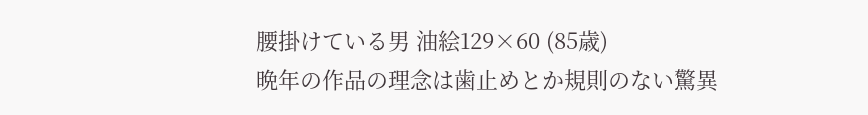腰掛けている男 油絵129×60 (85歳)
晩年の作品の理念は歯止めとか規則のない驚異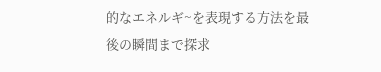的なエネルギ~を表現する方法を最後の瞬間まで探求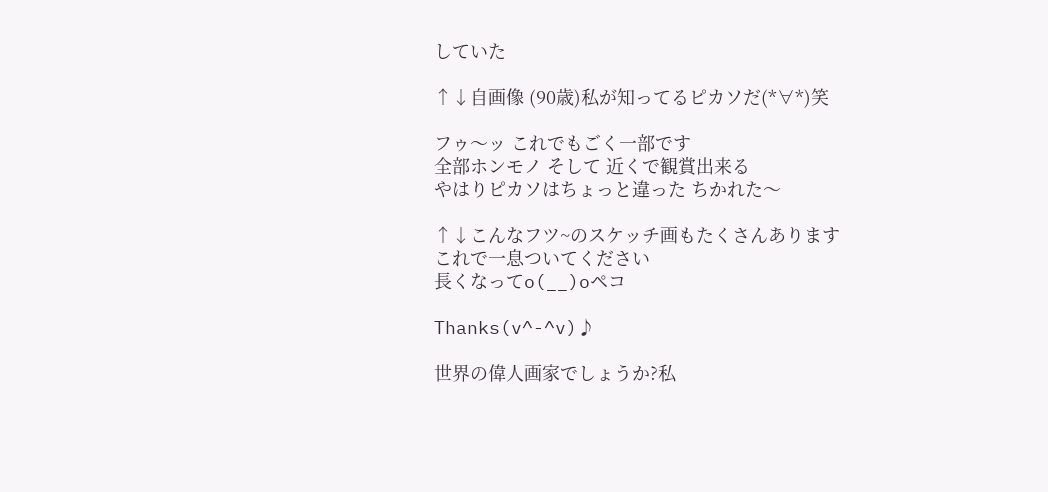していた

↑↓自画像 (90歳)私が知ってるピカソだ(*∀*)笑

フゥ〜ッ これでもごく一部です
全部ホンモノ そして 近くで観賞出来る
やはりピカソはちょっと違った ちかれた〜

↑↓こんなフツ~のスケッチ画もたくさんあります
これで一息ついてください
長くなってo(__)oペコ

Thanks(v^-^v)♪

世界の偉人画家でしょうか?私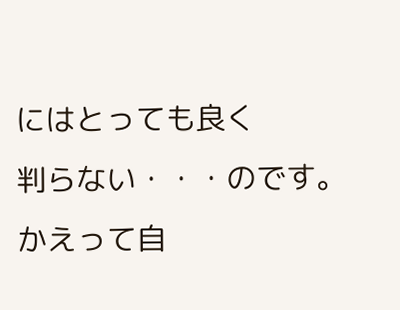にはとっても良く
判らない・・・のです。かえって自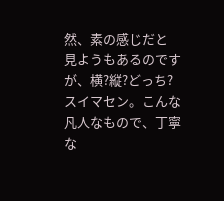然、素の感じだと
見ようもあるのですが、横?縦?どっち?
スイマセン。こんな凡人なもので、丁寧な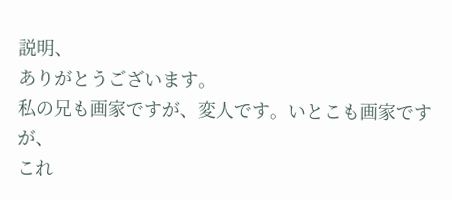説明、
ありがとうございます。
私の兄も画家ですが、変人です。いとこも画家ですが、
これ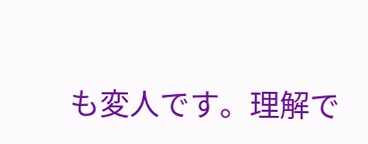も変人です。理解で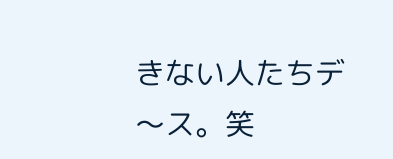きない人たちデ〜ス。笑